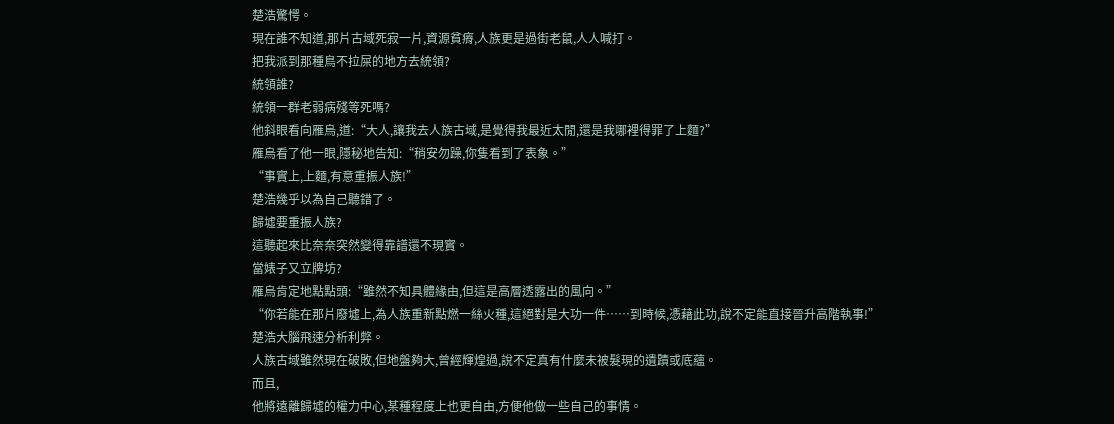楚浩驚愕。
現在誰不知道,那片古域死寂一片,資源貧瘠,人族更是過街老鼠,人人喊打。
把我派到那種鳥不拉屎的地方去統領?
統領誰?
統領一群老弱病殘等死嗎?
他斜眼看向雁烏,道:“大人,讓我去人族古域,是覺得我最近太閒,還是我哪裡得罪了上麵?”
雁烏看了他一眼,隱秘地告知:“稍安勿躁,你隻看到了表象。”
“事實上,上麵,有意重振人族!”
楚浩幾乎以為自己聽錯了。
歸墟要重振人族?
這聽起來比奈奈突然變得靠譜還不現實。
當婊子又立牌坊?
雁烏肯定地點點頭:“雖然不知具體緣由,但這是高層透露出的風向。”
“你若能在那片廢墟上,為人族重新點燃一絲火種,這絕對是大功一件……到時候,憑藉此功,說不定能直接晉升高階執事!”
楚浩大腦飛速分析利弊。
人族古域雖然現在破敗,但地盤夠大,曾經輝煌過,說不定真有什麼未被髮現的遺蹟或底蘊。
而且,
他將遠離歸墟的權力中心,某種程度上也更自由,方便他做一些自己的事情。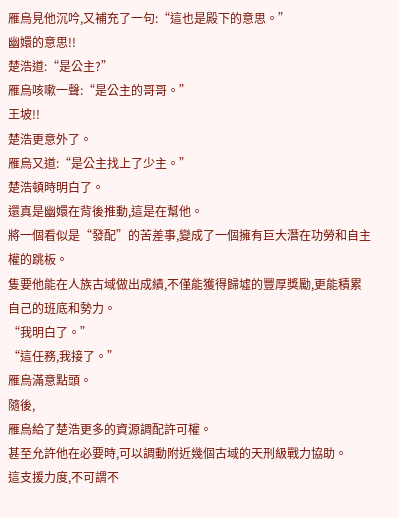雁烏見他沉吟,又補充了一句:“這也是殿下的意思。”
幽嬛的意思!!
楚浩道:“是公主?”
雁烏咳嗽一聲:“是公主的哥哥。”
王坡!!
楚浩更意外了。
雁烏又道:“是公主找上了少主。”
楚浩頓時明白了。
還真是幽嬛在背後推動,這是在幫他。
將一個看似是“發配”的苦差事,變成了一個擁有巨大潛在功勞和自主權的跳板。
隻要他能在人族古域做出成績,不僅能獲得歸墟的豐厚獎勵,更能積累自己的班底和勢力。
“我明白了。”
“這任務,我接了。”
雁烏滿意點頭。
隨後,
雁烏給了楚浩更多的資源調配許可權。
甚至允許他在必要時,可以調動附近幾個古域的天刑級戰力協助。
這支援力度,不可謂不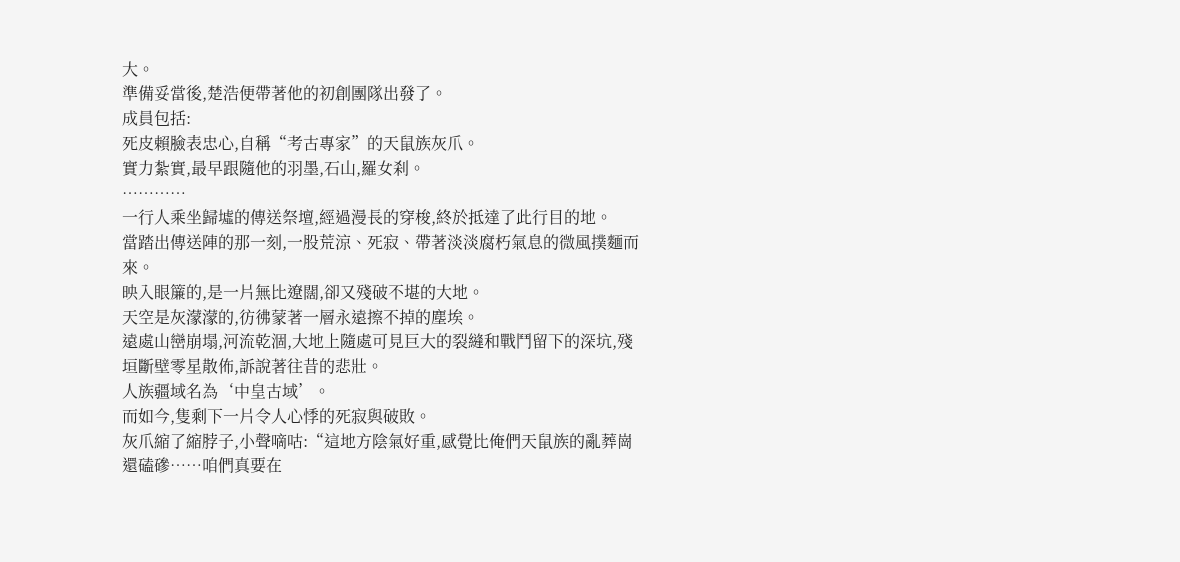大。
準備妥當後,楚浩便帶著他的初創團隊出發了。
成員包括:
死皮賴臉表忠心,自稱“考古專家”的天鼠族灰爪。
實力紮實,最早跟隨他的羽墨,石山,羅女刹。
…………
一行人乘坐歸墟的傳送祭壇,經過漫長的穿梭,終於抵達了此行目的地。
當踏出傳送陣的那一刻,一股荒涼、死寂、帶著淡淡腐朽氣息的微風撲麵而來。
映入眼簾的,是一片無比遼闊,卻又殘破不堪的大地。
天空是灰濛濛的,彷彿蒙著一層永遠擦不掉的塵埃。
遠處山巒崩塌,河流乾涸,大地上隨處可見巨大的裂縫和戰鬥留下的深坑,殘垣斷壁零星散佈,訴說著往昔的悲壯。
人族疆域名為‘中皇古域’。
而如今,隻剩下一片令人心悸的死寂與破敗。
灰爪縮了縮脖子,小聲嘀咕:“這地方陰氣好重,感覺比俺們天鼠族的亂葬崗還磕磣……咱們真要在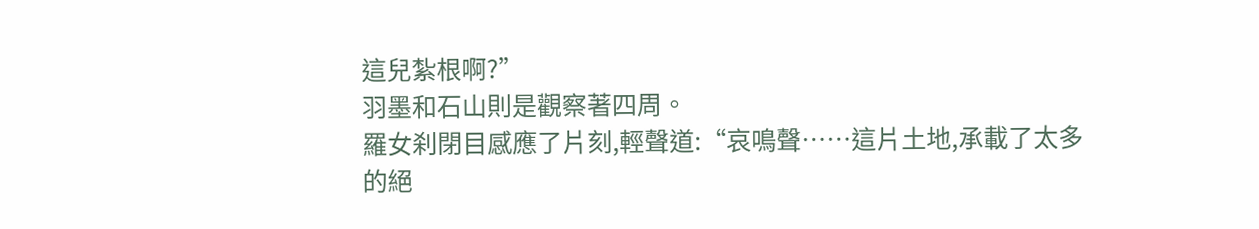這兒紮根啊?”
羽墨和石山則是觀察著四周。
羅女刹閉目感應了片刻,輕聲道:“哀鳴聲……這片土地,承載了太多的絕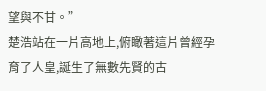望與不甘。”
楚浩站在一片高地上,俯瞰著這片曾經孕育了人皇,誕生了無數先賢的古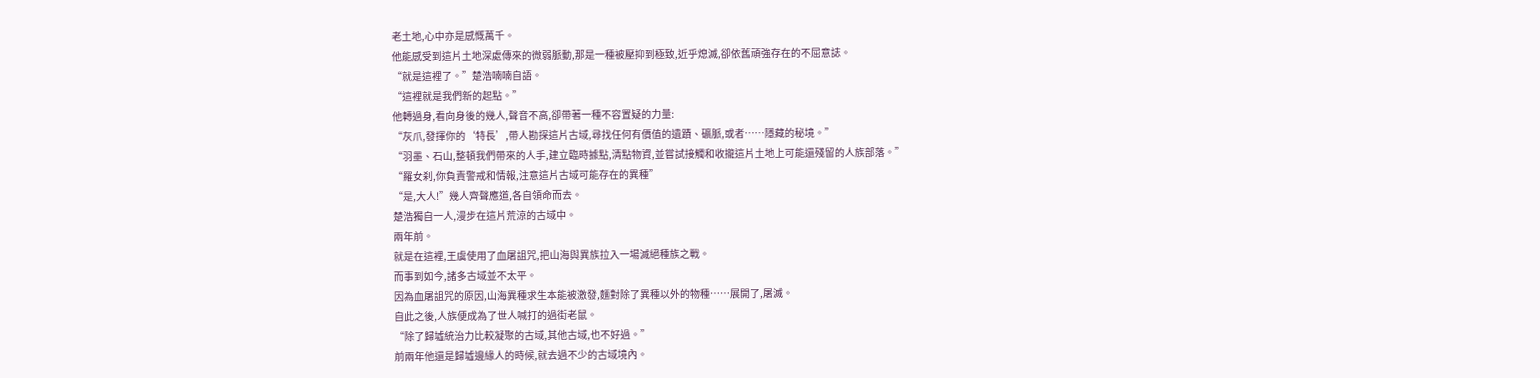老土地,心中亦是感慨萬千。
他能感受到這片土地深處傳來的微弱脈動,那是一種被壓抑到極致,近乎熄滅,卻依舊頑強存在的不屈意誌。
“就是這裡了。”楚浩喃喃自語。
“這裡就是我們新的起點。”
他轉過身,看向身後的幾人,聲音不高,卻帶著一種不容置疑的力量:
“灰爪,發揮你的‘特長’,帶人勘探這片古域,尋找任何有價值的遺蹟、礦脈,或者……隱藏的秘境。”
“羽墨、石山,整頓我們帶來的人手,建立臨時據點,清點物資,並嘗試接觸和收攏這片土地上可能還殘留的人族部落。”
“羅女刹,你負責警戒和情報,注意這片古域可能存在的異種”
“是,大人!”幾人齊聲應道,各自領命而去。
楚浩獨自一人,漫步在這片荒涼的古域中。
兩年前。
就是在這裡,王虞使用了血屠詛咒,把山海與異族拉入一場滅絕種族之戰。
而事到如今,諸多古域並不太平。
因為血屠詛咒的原因,山海異種求生本能被激發,麵對除了異種以外的物種……展開了,屠滅。
自此之後,人族便成為了世人喊打的過街老鼠。
“除了歸墟統治力比較凝聚的古域,其他古域,也不好過。”
前兩年他還是歸墟邊緣人的時候,就去過不少的古域境內。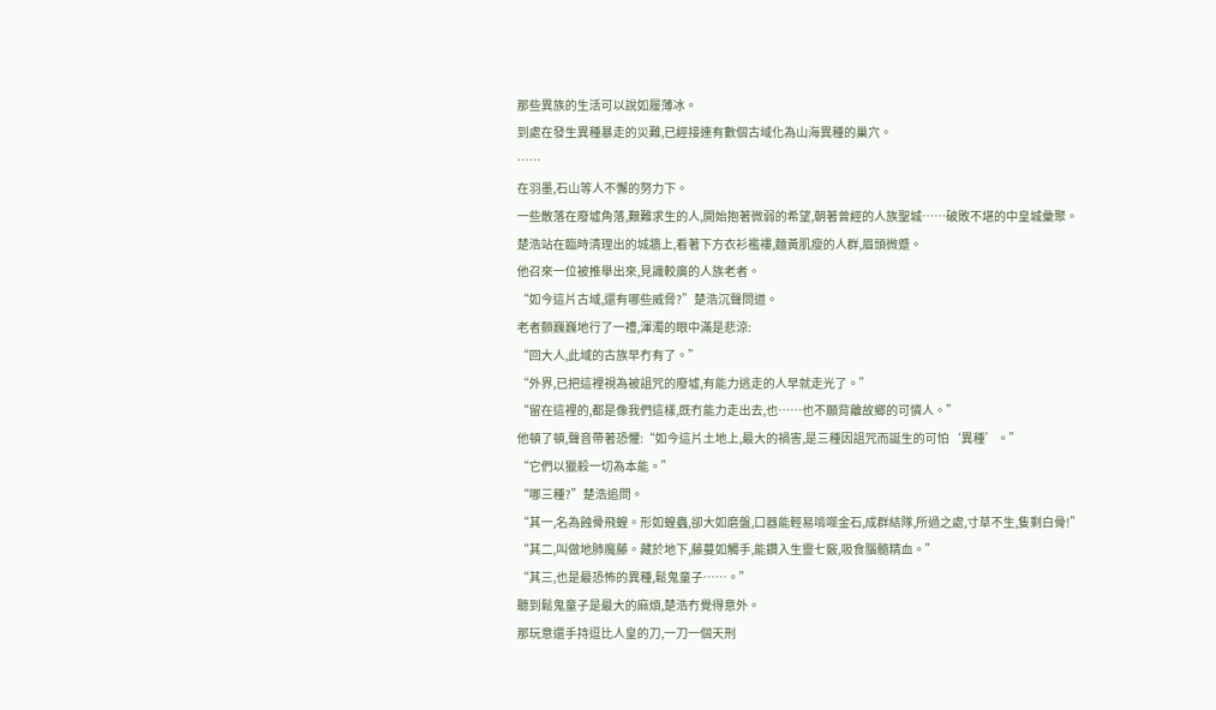那些異族的生活可以說如履薄冰。
到處在發生異種暴走的災難,已經接連有數個古域化為山海異種的巢穴。
……
在羽墨,石山等人不懈的努力下。
一些散落在廢墟角落,艱難求生的人,開始抱著微弱的希望,朝著曾經的人族聖城……破敗不堪的中皇城彙聚。
楚浩站在臨時清理出的城牆上,看著下方衣衫襤褸,麵黃肌瘦的人群,眉頭微蹙。
他召來一位被推舉出來,見識較廣的人族老者。
“如今這片古域,還有哪些威脅?”楚浩沉聲問道。
老者顫巍巍地行了一禮,渾濁的眼中滿是悲涼:
“回大人,此域的古族早冇有了。”
“外界,已把這裡視為被詛咒的廢墟,有能力逃走的人早就走光了。”
“留在這裡的,都是像我們這樣,既冇能力走出去,也……也不願背離故鄉的可憐人。”
他頓了頓,聲音帶著恐懼:“如今這片土地上,最大的禍害,是三種因詛咒而誕生的可怕‘異種’。”
“它們以獵殺一切為本能。”
“哪三種?”楚浩追問。
“其一,名為蝕骨飛蝗。形如蝗蟲,卻大如磨盤,口器能輕易啃噬金石,成群結隊,所過之處,寸草不生,隻剩白骨!”
“其二,叫做地肺魔藤。藏於地下,藤蔓如觸手,能鑽入生靈七竅,吸食腦髓精血。”
“其三,也是最恐怖的異種,鬆鬼童子……。”
聽到鬆鬼童子是最大的麻煩,楚浩冇覺得意外。
那玩意還手持逗比人皇的刀,一刀一個天刑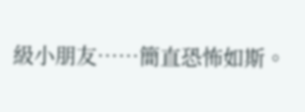級小朋友……簡直恐怖如斯。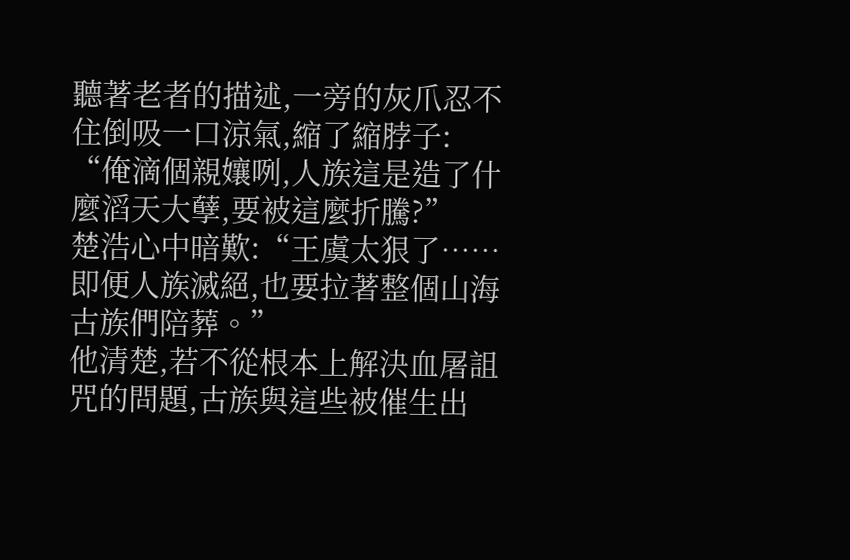聽著老者的描述,一旁的灰爪忍不住倒吸一口涼氣,縮了縮脖子:
“俺滴個親孃咧,人族這是造了什麼滔天大孽,要被這麼折騰?”
楚浩心中暗歎:“王虞太狠了……即便人族滅絕,也要拉著整個山海古族們陪葬。”
他清楚,若不從根本上解決血屠詛咒的問題,古族與這些被催生出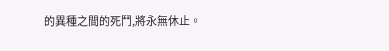的異種之間的死鬥,將永無休止。